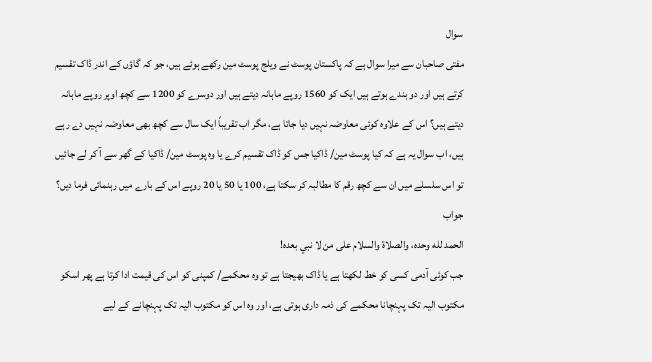سوال
مفتی صاحبان سے میرا سوال ہے کہ پاکستان پوسٹ نے ویلج پوسٹ مین رکھے ہوئے ہیں، جو کہ گاؤں کے اندر ڈاک تقسیم کرتے ہیں اور دو بندے ہوتے ہیں ایک کو 1560 روپے ماہانہ دیتے ہیں اور دوسرے کو 1200 سے کچھ اوپر روپے ماہانہ دیتے ہیں؟ اس کے علاوہ کوئی معاوضہ نہیں دیا جاتا ہے، مگر اب تقریباً ایک سال سے کچھ بھی معاوضہ نہیں دے رہے ہیں، اب سوال یہ ہے کہ کیا پوسٹ مین/ ڈاکیا جس کو ڈاک تقسیم کرے یا وہ پوسٹ مین/ ڈاکیا کے گھر سے آ کر لے جائیں تو اس سلسلے میں ان سے کچھ رقم کا مطالبہ کر سکتا ہے، 100 یا 50 یا 20 روپے اس کے بارے میں رہنمائی فرما دیں؟
جواب
الحمد لله وحده، والصلاة والسلام على من لا نبي بعده!
جب کوئی آدمی کسی کو خط لکھتا ہے یا ڈاک بھیجتا ہے تو وہ محکمے/ کمپنی کو اس کی قیمت ادا کرتا ہے پھر اسکو مکتوب الیہ تک پہنچانا محکمے کی ذمہ داری ہوتی ہے، اور وہ اس کو مکتوب الیہ تک پہنچانے کے لیے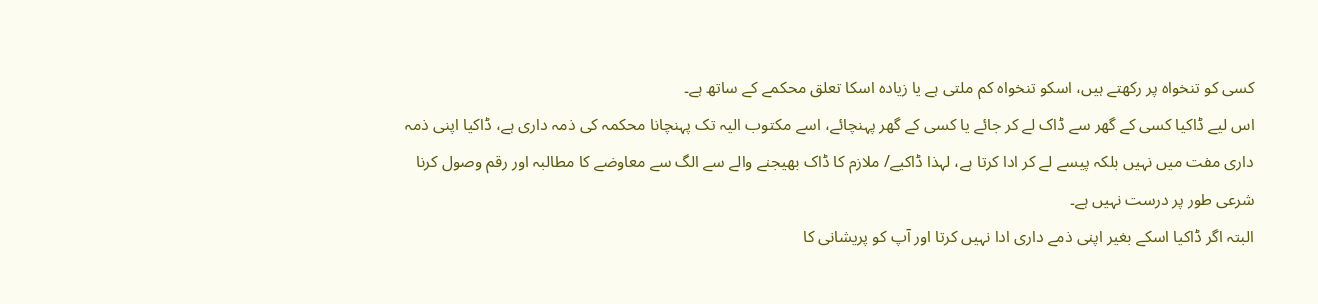کسی کو تنخواہ پر رکھتے ہیں، اسکو تنخواہ کم ملتی ہے یا زیادہ اسکا تعلق محکمے کے ساتھ ہے۔
اس لیے ڈاکیا کسی کے گھر سے ڈاک لے کر جائے یا کسی کے گھر پہنچائے، اسے مکتوب الیہ تک پہنچانا محکمہ کی ذمہ داری ہے، ڈاکیا اپنی ذمہ داری مفت میں نہیں بلکہ پیسے لے کر ادا کرتا ہے، لہذا ڈاکیے/ ملازم کا ڈاک بھیجنے والے سے الگ سے معاوضے کا مطالبہ اور رقم وصول کرنا شرعی طور پر درست نہیں ہے۔
البتہ اگر ڈاکیا اسکے بغیر اپنی ذمے داری ادا نہیں کرتا اور آپ کو پریشانی کا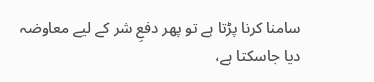سامنا کرنا پڑتا ہے تو پھر دفعِ شر کے لیے معاوضہ دیا جاسکتا ہے،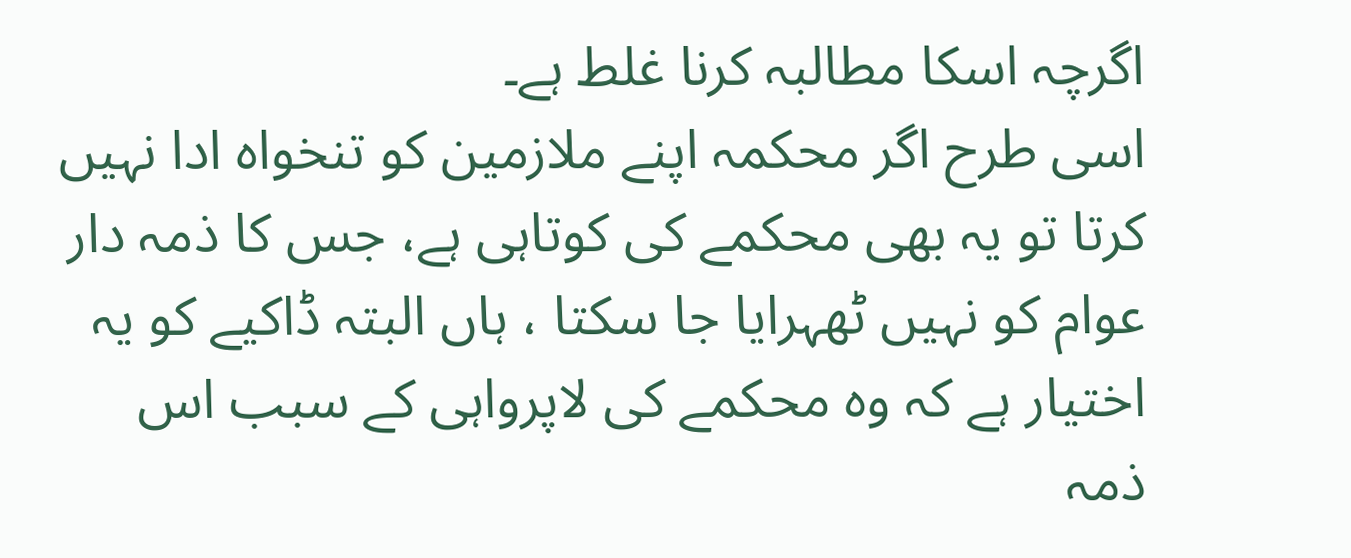اگرچہ اسکا مطالبہ کرنا غلط ہے۔
اسی طرح اگر محکمہ اپنے ملازمین کو تنخواہ ادا نہیں کرتا تو یہ بھی محکمے کی کوتاہی ہے، جس کا ذمہ دار عوام کو نہیں ٹھہرایا جا سکتا ، ہاں البتہ ڈاکیے کو یہ اختیار ہے کہ وہ محکمے کی لاپرواہی کے سبب اس ذمہ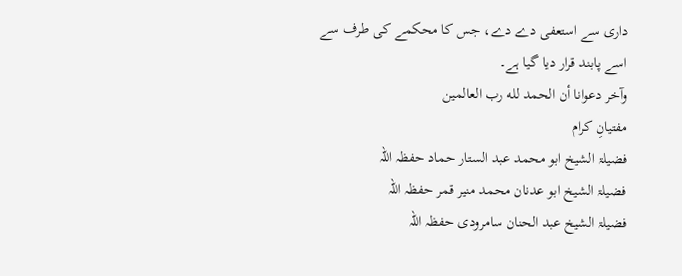داری سے استعفی دے دے، جس کا محکمے کی طرف سے اسے پابند قرار دیا گیا ہے۔
وآخر دعوانا أن الحمد لله رب العالمين
مفتیانِ کرام
فضیلۃ الشیخ ابو محمد عبد الستار حماد حفظہ اللہ
فضیلۃ الشیخ ابو عدنان محمد منیر قمر حفظہ اللہ
فضیلۃ الشیخ عبد الحنان سامرودی حفظہ اللہ